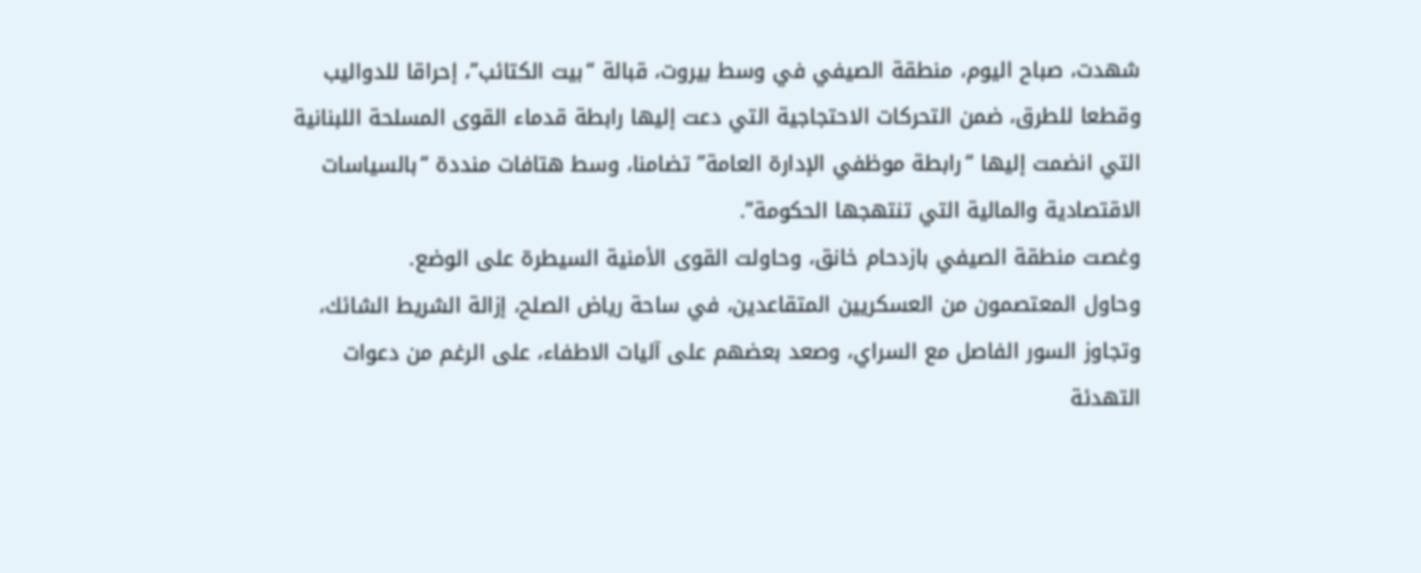شهدت، صباح اليوم، منطقة الصيفي في وسط بيروت، قبالة “بيت الكتائب”، إحراقا للدواليب وقطعا للطرق، ضمن التحركات الاحتجاجية التي دعت إليها رابطة قدماء القوى المسلحة اللبنانية التي انضمت إليها “رابطة موظفي الإدارة العامة” تضامنا، وسط هتافات منددة “بالسياسات الاقتصادية والمالية التي تنتهجها الحكومة”.
وغصت منطقة الصيفي بازدحام خانق، وحاولت القوى الأمنية السيطرة على الوضع.
وحاول المعتصمون من العسكريين المتقاعدين، في ساحة رياض الصلح، إزالة الشريط الشائك، وتجاوز السور الفاصل مع السراي، وصعد بعضهم على آليات الاطفاء، على الرغم من دعوات التهدئة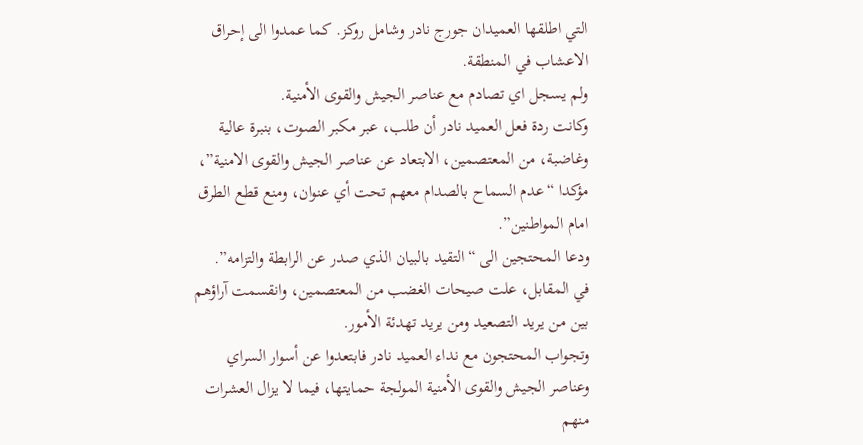التي اطلقها العميدان جورج نادر وشامل روكز. كما عمدوا الى إحراق الاعشاب في المنطقة.
ولم يسجل اي تصادم مع عناصر الجيش والقوى الأمنية.
وكانت ردة فعل العميد نادر أن طلب، عبر مكبر الصوت، بنبرة عالية وغاضبة، من المعتصمين، الابتعاد عن عناصر الجيش والقوى الامنية”، مؤكدا “عدم السماح بالصدام معهم تحت أي عنوان، ومنع قطع الطرق امام المواطنين”.
ودعا المحتجين الى “التقيد بالبيان الذي صدر عن الرابطة والتزامه”.
في المقابل، علت صيحات الغضب من المعتصمين، وانقسمت آراؤهم بين من يريد التصعيد ومن يريد تهدئة الأمور.
وتجواب المحتجون مع نداء العميد نادر فابتعدوا عن أسوار السراي وعناصر الجيش والقوى الأمنية المولجة حمايتها، فيما لا يزال العشرات منهم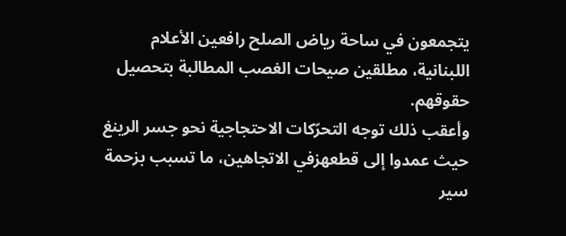يتجمعون في ساحة رياض الصلح رافعين الأعلام اللبنانية، مطلقين صيحات الغصب المطالبة بتحصيل حقوقهم.
وأعقب ذلك توجه التحرّكات الاحتجاجية نحو جسر الرينغ حيث عمدوا إلى قطعهزفي الاتجاهين، ما تسبب بزحمة سير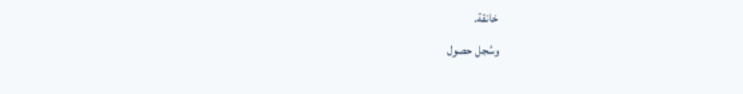خانقة.
وسُجل حصول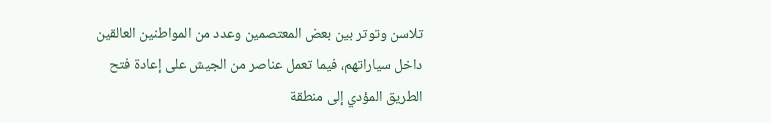تلاسن وتوتر بين بعض المعتصمين وعدد من المواطنين العالقين داخل سياراتهم، فيما تعمل عناصر من الجيش على إعادة فتح الطريق المؤدي إلى منطقة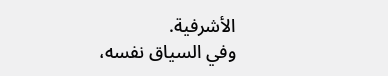الأشرفية.
وفي السياق نفسه،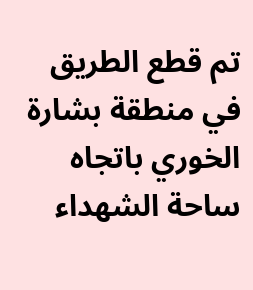تم قطع الطريق في منطقة بشارة الخوري باتجاه ساحة الشهداء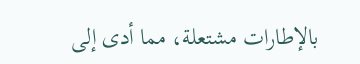بالإطارات مشتعلة، مما أدى إلى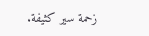زحمة سير كثيفة.